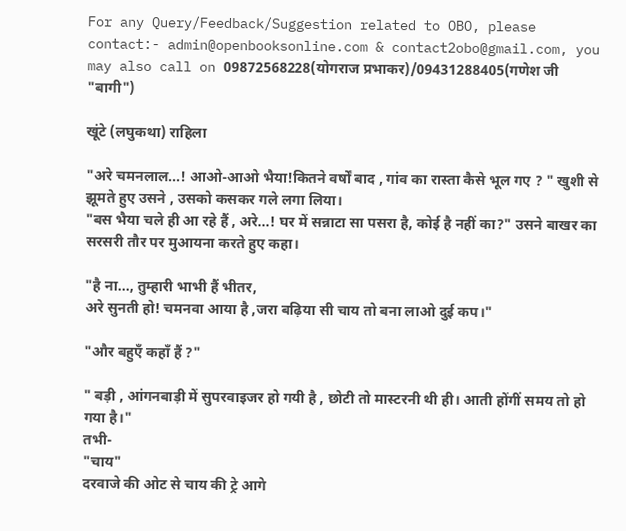For any Query/Feedback/Suggestion related to OBO, please contact:- admin@openbooksonline.com & contact2obo@gmail.com, you may also call on 09872568228(योगराज प्रभाकर)/09431288405(गणेश जी "बागी")

खूंटे (लघुकथा) राहिला

"अरे चमनलाल...! आओ-आओ भैया!कितने वर्षों बाद , गांव का रास्ता कैसे भूल गए ? " खुशी से झूमते हुए उसने , उसको कसकर गले लगा लिया।
"बस भैया चले ही आ रहे हैं , अरे...! घर में सन्नाटा सा पसरा है, कोई है नहीं का?" उसने बाखर का सरसरी तौर पर मुआयना करते हुए कहा।

"है ना..., तुम्हारी भाभी हैं भीतर,
अरे सुनती हो! चमनवा आया है ,जरा बढ़िया सी चाय तो बना लाओ दुई कप।"

"और बहुएँ कहाँ हैं ?"

" बड़ी , आंगनबाड़ी में सुपरवाइजर हो गयी है , छोटी तो मास्टरनी थी ही। आती होंगीं समय तो हो गया है।"
तभी-
"चाय"
दरवाजे की ओट से चाय की ट्रे आगे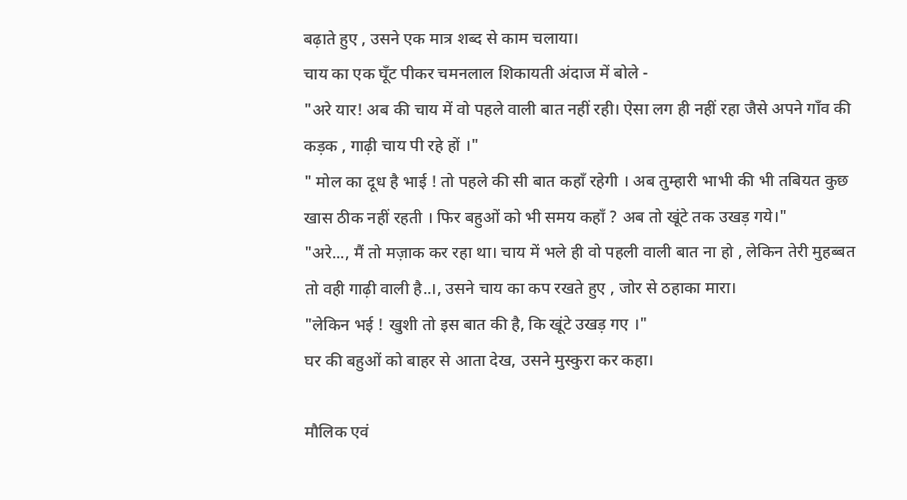बढ़ाते हुए , उसने एक मात्र शब्द से काम चलाया।
चाय का एक घूँट पीकर चमनलाल शिकायती अंदाज में बोले -
"अरे यार! अब की चाय में वो पहले वाली बात नहीं रही। ऐसा लग ही नहीं रहा जैसे अपने गाँव की कड़क , गाढ़ी चाय पी रहे हों ।"
" मोल का दूध है भाई ! तो पहले की सी बात कहाँ रहेगी । अब तुम्हारी भाभी की भी तबियत कुछ खास ठीक नहीं रहती । फिर बहुओं को भी समय कहाँ ? अब तो खूंटे तक उखड़ गये।"
"अरे..., मैं तो मज़ाक कर रहा था। चाय में भले ही वो पहली वाली बात ना हो , लेकिन तेरी मुहब्बत तो वही गाढ़ी वाली है..।, उसने चाय का कप रखते हुए , जोर से ठहाका मारा।
"लेकिन भई ! खुशी तो इस बात की है, कि खूंटे उखड़ गए ।"
घर की बहुओं को बाहर से आता देख, उसने मुस्कुरा कर कहा।

मौलिक एवं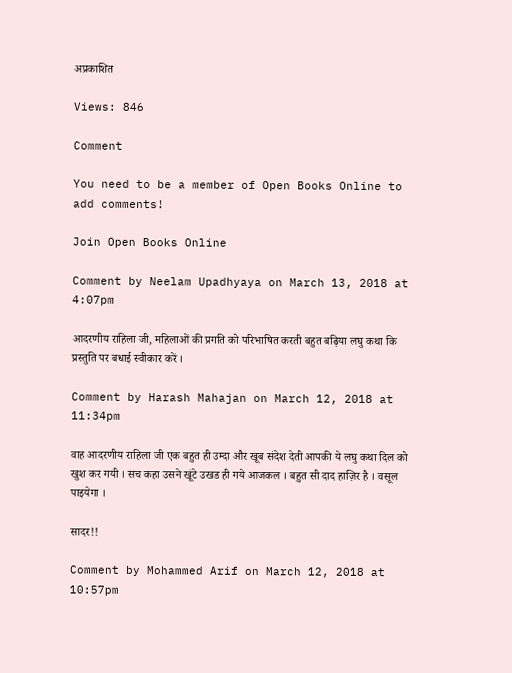अप्रकाशित

Views: 846

Comment

You need to be a member of Open Books Online to add comments!

Join Open Books Online

Comment by Neelam Upadhyaya on March 13, 2018 at 4:07pm

आदरणीय राहिला जी, महिलाओं की प्रगति को परिभाषित करती बहुत बढ़िया लघु कथा कि प्रस्तुति पर बधाई स्वीकार करें ।

Comment by Harash Mahajan on March 12, 2018 at 11:34pm

वाह आदरणीय राहिला जी एक बहुत ही उम्दा और खूब संदेश देती आपकी ये लघु कथा दिल को खुश कर गयी । सच कहा उसने खूंटे उखड ही गये आजकल । बहुत सी दाद हाज़िर है । वसूल पाइयेगा ।

सादर!!

Comment by Mohammed Arif on March 12, 2018 at 10:57pm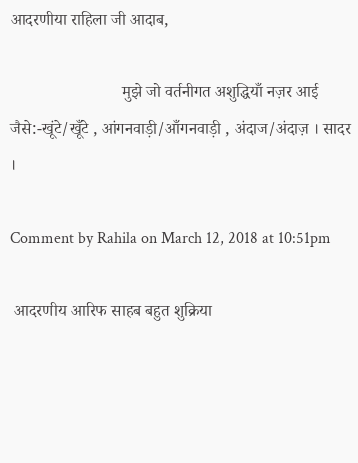आदरणीया राहिला जी आदाब,

                           मुझे जो वर्तनीगत अशुद्धियाँ नज़र आई जैसे:-खूंटे/खूँटे , आंगनवाड़ी/आँगनवाड़ी , अंदाज/अंदाज़ । सादर ।

Comment by Rahila on March 12, 2018 at 10:51pm

 आदरणीय आरिफ साहब बहुत शुक्रिया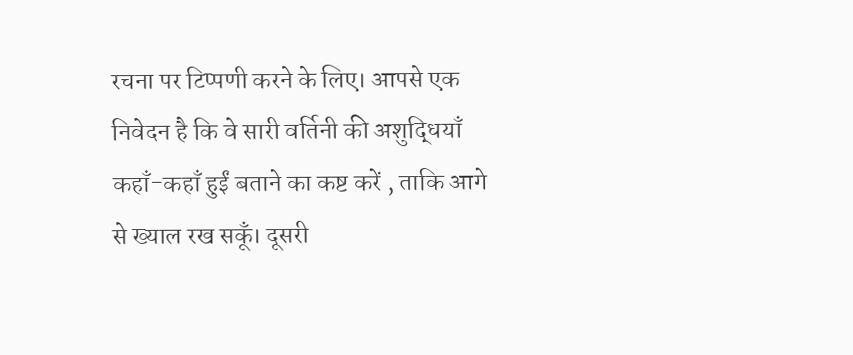रचना पर टिप्पणी करने के लिए। आपसे एक निवेदन है कि वे सारी वर्तिनी की अशुद्धियाँ  कहाँ-कहाँ हुईं बताने का कष्ट करें , ताकि आगे से ख्याल रख सकूँ। दूसरी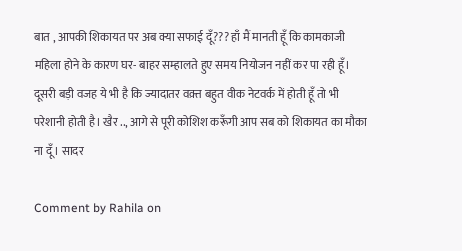बात , आपकी शिकायत पर अब क्या सफाई दूँ??? हाँ मैं मानती हूँ कि कामकाजी महिला होने के कारण घर- बाहर सम्हालते हुए समय नियोजन नहीं कर पा रही हूँ। दूसरी बड़ी वजह ये भी है कि ज्यादातर वक़्त बहुत वीक नेटवर्क में होती हूँ तो भी परेशानी होती है। खैर .., आगे से पूरी कोशिश करूँगी आप सब को शिकायत का मौका ना दूँ। सादर

Comment by Rahila on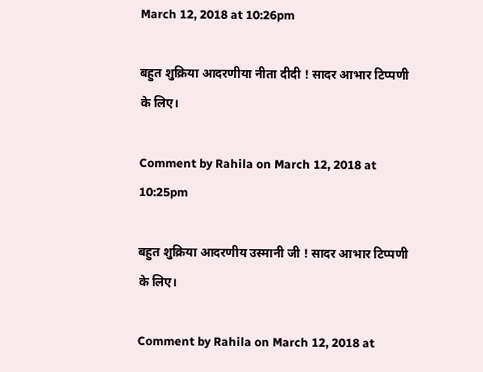March 12, 2018 at 10:26pm

बहुत शुक्रिया आदरणीया नीता दीदी ! सादर आभार टिप्पणी के लिए।

Comment by Rahila on March 12, 2018 at 10:25pm

बहुत शुक्रिया आदरणीय उस्मानी जी ! सादर आभार टिप्पणी के लिए।

Comment by Rahila on March 12, 2018 at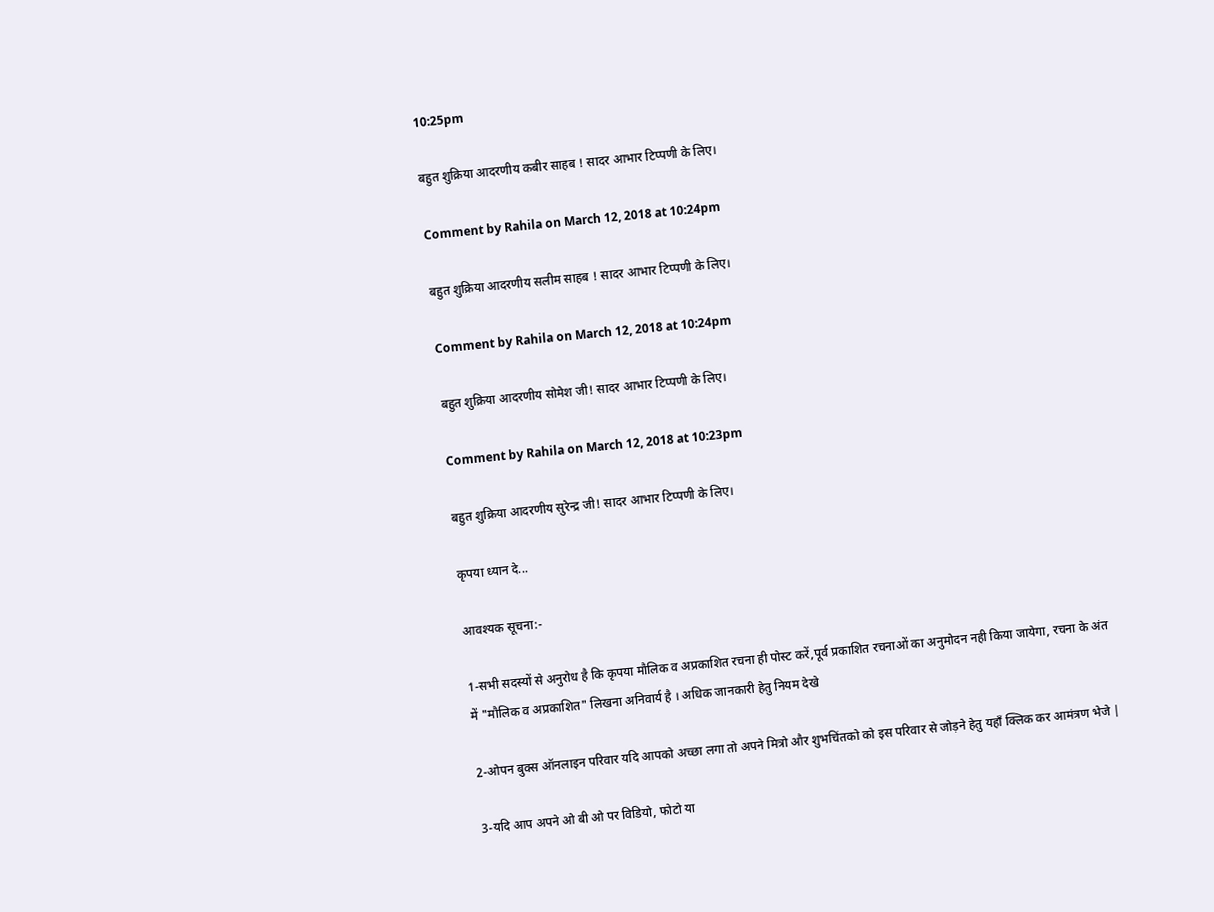10:25pm

बहुत शुक्रिया आदरणीय कबीर साहब ! सादर आभार टिप्पणी के लिए।

Comment by Rahila on March 12, 2018 at 10:24pm

बहुत शुक्रिया आदरणीय सलीम साहब ! सादर आभार टिप्पणी के लिए।

Comment by Rahila on March 12, 2018 at 10:24pm

बहुत शुक्रिया आदरणीय सोमेश जी! सादर आभार टिप्पणी के लिए।

Comment by Rahila on March 12, 2018 at 10:23pm

बहुत शुक्रिया आदरणीय सुरेन्द्र जी! सादर आभार टिप्पणी के लिए।

कृपया ध्यान दे...

आवश्यक सूचना:-

1-सभी सदस्यों से अनुरोध है कि कृपया मौलिक व अप्रकाशित रचना ही पोस्ट करें,पूर्व प्रकाशित रचनाओं का अनुमोदन नही किया जायेगा, रचना के अंत में "मौलिक व अप्रकाशित" लिखना अनिवार्य है । अधिक जानकारी हेतु नियम देखे

2-ओपन बुक्स ऑनलाइन परिवार यदि आपको अच्छा लगा तो अपने मित्रो और शुभचिंतको को इस परिवार से जोड़ने हेतु यहाँ क्लिक कर आमंत्रण भेजे |

3-यदि आप अपने ओ बी ओ पर विडियो, फोटो या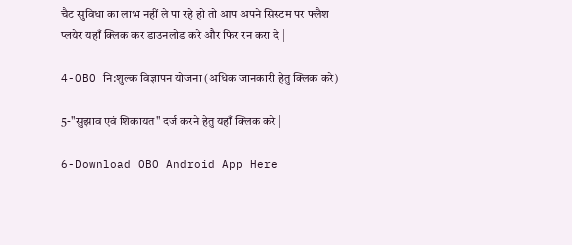चैट सुविधा का लाभ नहीं ले पा रहे हो तो आप अपने सिस्टम पर फ्लैश प्लयेर यहाँ क्लिक कर डाउनलोड करे और फिर रन करा दे |

4-OBO नि:शुल्क विज्ञापन योजना (अधिक जानकारी हेतु क्लिक करे)

5-"सुझाव एवं शिकायत" दर्ज करने हेतु यहाँ क्लिक करे |

6-Download OBO Android App Here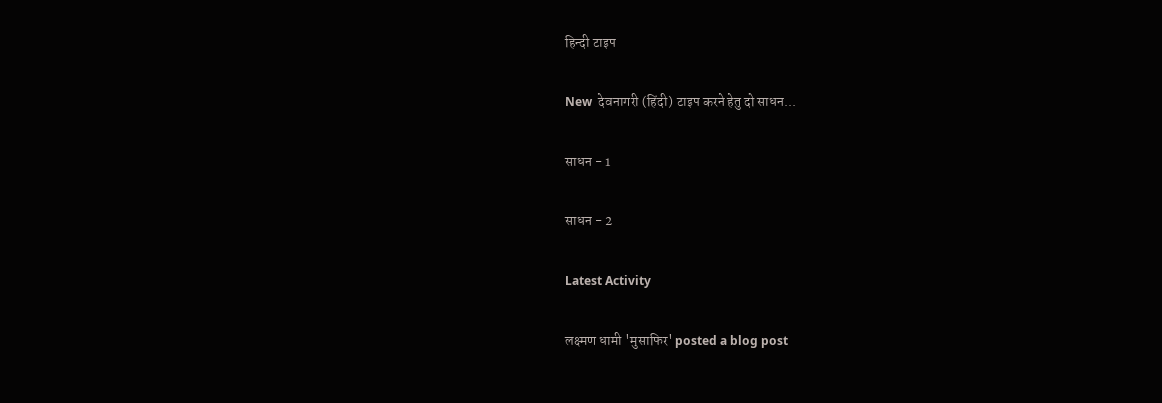हिन्दी टाइप

New  देवनागरी (हिंदी) टाइप करने हेतु दो साधन...

साधन - 1

साधन - 2

Latest Activity

लक्ष्मण धामी 'मुसाफिर' posted a blog post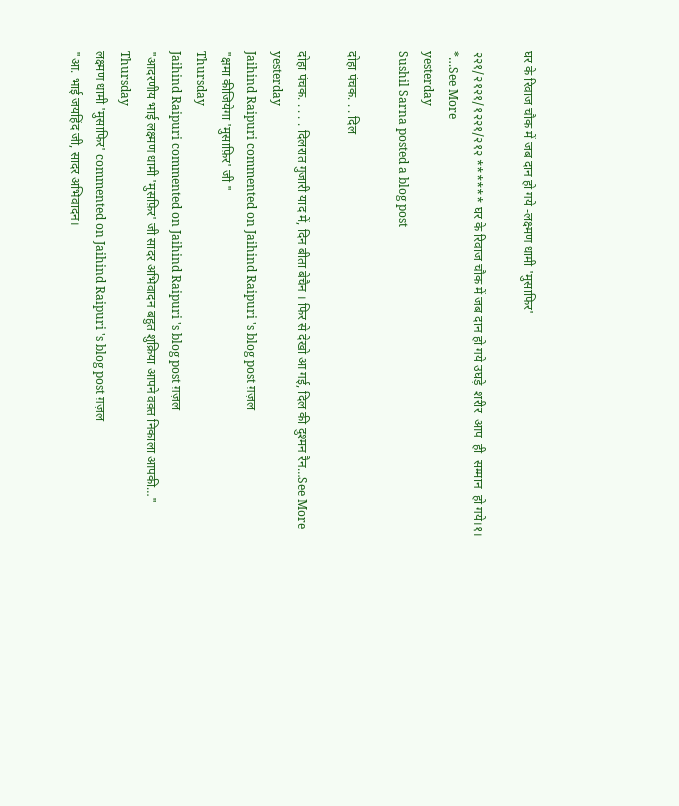घर के रिवाज चौक में जब दान हो गये -लक्ष्मण धामी 'मुसाफिर'

२२१/२१२१/१२२१/२१२ ****** घर के रिवाज चौक में जब दान हो गये उघड़े  शरीर  आप  ही  सम्मान  हो गये।१। *…See More
yesterday
Sushil Sarna posted a blog post

दोहा पंचक. . . दिल

दोहा पंचक. . . . . दिलरात गुजारी याद में, दिन बीता बेचैन । फिर से देखो आ गई, दिल की दुश्मन रैन…See More
yesterday
Jaihind Raipuri commented on Jaihind Raipuri 's blog post ग़ज़ल
"क्षमा कीजियेगा 'मुसाफ़िर' जी "
Thursday
Jaihind Raipuri commented on Jaihind Raipuri 's blog post ग़ज़ल
"आदरणीय भाई लक्ष्मण धामी 'मुसफ़िर' जी सादर अभिवादन बहुत शुक्रिया आपने वक़्त निकाला आपकी…"
Thursday
लक्ष्मण धामी 'मुसाफिर' commented on Jaihind Raipuri 's blog post ग़ज़ल
"आ. भाई जयहिंद जी, सादर अभिवादन।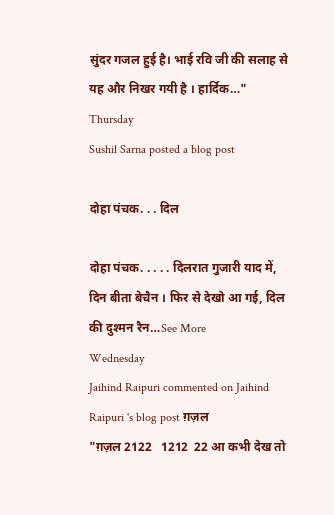सुंदर गजल हुई है। भाई रवि जी की सलाह से यह और निखर गयी है । हार्दिक…"
Thursday
Sushil Sarna posted a blog post

दोहा पंचक. . . दिल

दोहा पंचक. . . . . दिलरात गुजारी याद में, दिन बीता बेचैन । फिर से देखो आ गई, दिल की दुश्मन रैन…See More
Wednesday
Jaihind Raipuri commented on Jaihind Raipuri 's blog post ग़ज़ल
"ग़ज़ल 2122   1212  22 आ कभी देख तो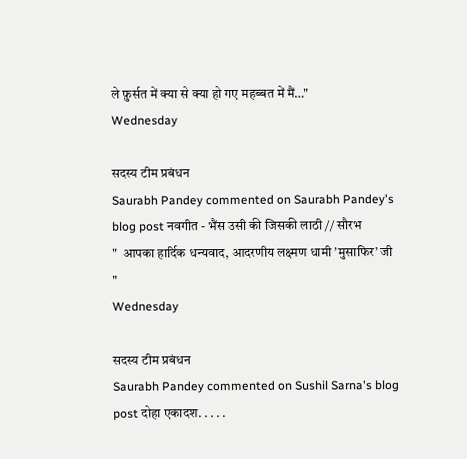ले फ़ुर्सत में क्या से क्या हो गए महब्बत में मैं…"
Wednesday

सदस्य टीम प्रबंधन
Saurabh Pandey commented on Saurabh Pandey's blog post नवगीत - भैंस उसी की जिसकी लाठी // सौरभ
"  आपका हार्दिक धन्यवाद, आदरणीय लक्ष्मण धामी ’मुसाफिर’ जी   "
Wednesday

सदस्य टीम प्रबंधन
Saurabh Pandey commented on Sushil Sarna's blog post दोहा एकादश. . . . .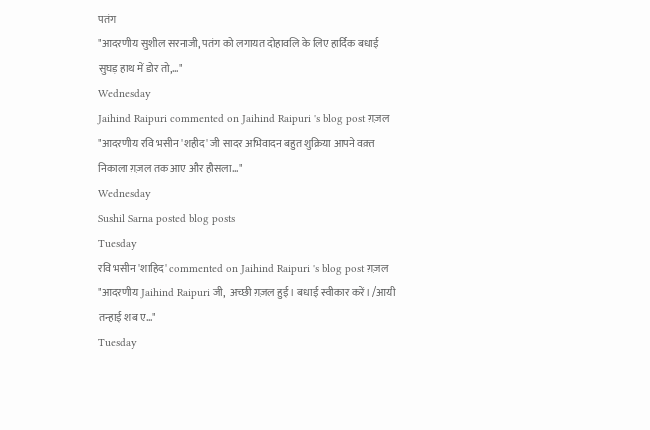पतंग
"आदरणीय सुशील सरनाजी, पतंग को लगायत दोहावलि के लिए हार्दिक बधाई  सुघड़ हाथ में डोर तो,…"
Wednesday
Jaihind Raipuri commented on Jaihind Raipuri 's blog post ग़ज़ल
"आदरणीय रवि भसीन 'शहीद' जी सादर अभिवादन बहुत शुक्रिया आपने वक़्त निकाला ग़ज़ल तक आए और हौसला…"
Wednesday
Sushil Sarna posted blog posts
Tuesday
रवि भसीन 'शाहिद' commented on Jaihind Raipuri 's blog post ग़ज़ल
"आदरणीय Jaihind Raipuri जी,  अच्छी ग़ज़ल हुई। बधाई स्वीकार करें। /आयी तन्हाई शब ए…"
Tuesday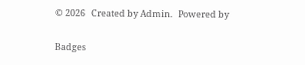© 2026   Created by Admin.   Powered by

Badges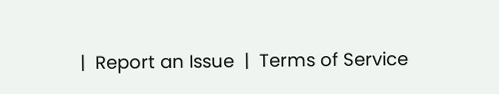|  Report an Issue  |  Terms of Service